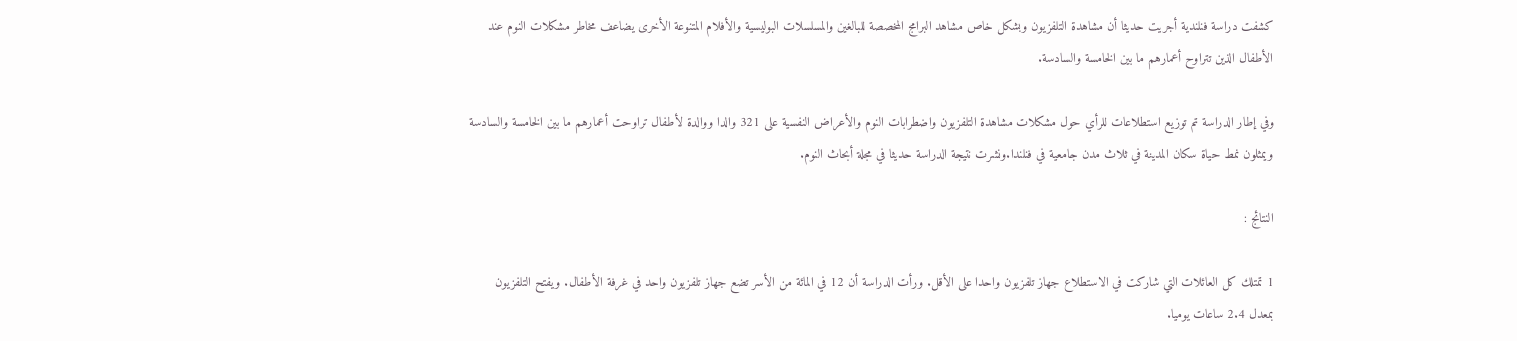كشفت دراسة فنلندية أجريت حديثا أن مشاهدة التلفزيون وبشكل خاص مشاهد البرامج المخصصة للبالغين والمسلسلات البوليسية والأفلام المتنوعة الأخرى يضاعف مخاطر مشكلات النوم عند الأطفال الذين تتراوح أعمارهم ما بين الخامسة والسادسة.

وفي إطار الدراسة تم توزيع استطلاعات للرأي حول مشكلات مشاهدة التلفزيون واضطرابات النوم والأعراض النفسية على 321 والدا ووالدة لأطفال تراوحت أعمارهم ما بين الخامسة والسادسة ويمثلون نمط حياة سكان المدينة في ثلاث مدن جامعية في فنلندا.ونشرت نتيجة الدراسة حديثا في مجلة أبحاث النوم.

النتائج :

1 تمتلك كل العائلات التي شاركت في الاستطلاع جهاز تلفزيون واحدا على الأقل. ورأت الدراسة أن 12 في المائة من الأسر تضع جهاز تلفزيون واحد في غرفة الأطفال. ويفتح التلفزيون بمعدل 2.4 ساعات يوميا.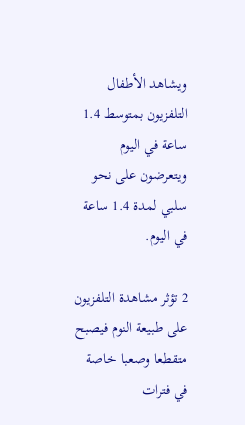ويشاهد الأطفال التلفزيون بمتوسط 1.4 ساعة في اليوم ويتعرضون على نحو سلبي لمدة 1.4 ساعة في اليوم.

2 تؤثر مشاهدة التلفزيون على طبيعة النوم فيصبح متقطعا وصعبا خاصة في فترات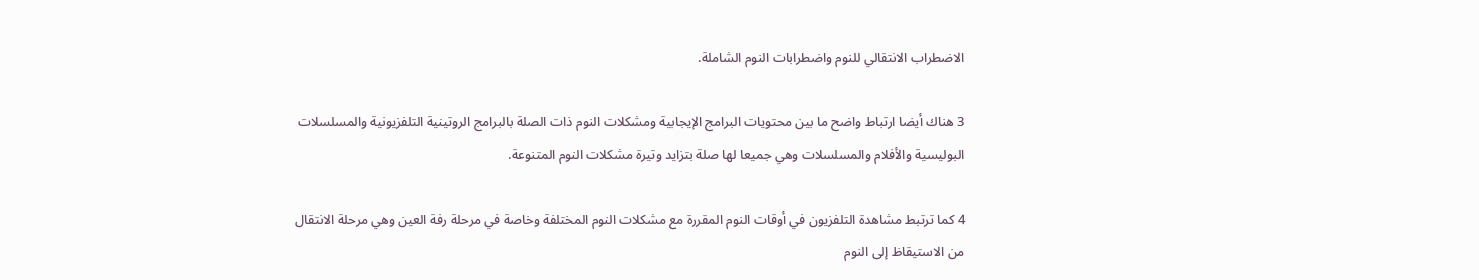الاضطراب الانتقالي للنوم واضطرابات النوم الشاملة.

3 هناك أيضا ارتباط واضح ما بين محتويات البرامج الإيجابية ومشكلات النوم ذات الصلة بالبرامج الروتينية التلفزيونية والمسلسلات البوليسية والأفلام والمسلسلات وهي جميعا لها صلة بتزايد وتيرة مشكلات النوم المتنوعة.

4 كما ترتبط مشاهدة التلفزيون في أوقات النوم المقررة مع مشكلات النوم المختلفة وخاصة في مرحلة رفة العين وهي مرحلة الانتقال من الاستيقاظ إلى النوم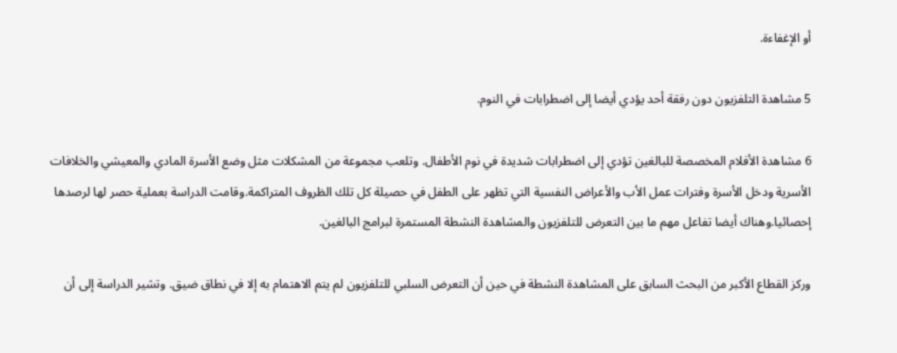أو الإغفاءة.

5 مشاهدة التلفزيون دون رفقة أحد يؤدي أيضا إلى اضطرابات في النوم.

6 مشاهدة الأفلام المخصصة للبالغين تؤدي إلى اضطرابات شديدة في نوم الأطفال. وتلعب مجموعة من المشكلات مثل وضع الأسرة المادي والمعيشي والخلافات الأسرية ودخل الأسرة وفترات عمل الأب والأعراض النفسية التي تظهر على الطفل في حصيلة كل تلك الظروف المتراكمة.وقامت الدراسة بعملية حصر لها لرصدها إحصائيا.وهناك أيضا تفاعل مهم ما بين التعرض للتلفزيون والمشاهدة النشطة المستمرة لبرامج البالغين.

وركز القطاع الأكبر من البحث السابق على المشاهدة النشطة في حين أن التعرض السلبي للتلفزيون لم يتم الاهتمام به إلا في نطاق ضيق. وتشير الدراسة إلى أن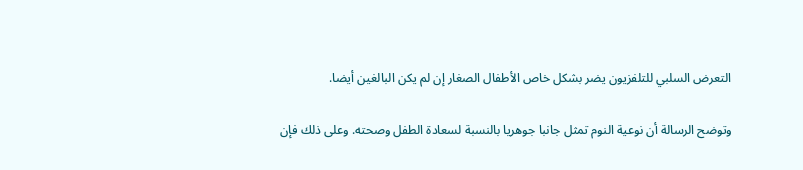التعرض السلبي للتلفزيون يضر بشكل خاص الأطفال الصغار إن لم يكن البالغين أيضا.

وتوضح الرسالة أن نوعية النوم تمثل جانبا جوهريا بالنسبة لسعادة الطفل وصحته. وعلى ذلك فإن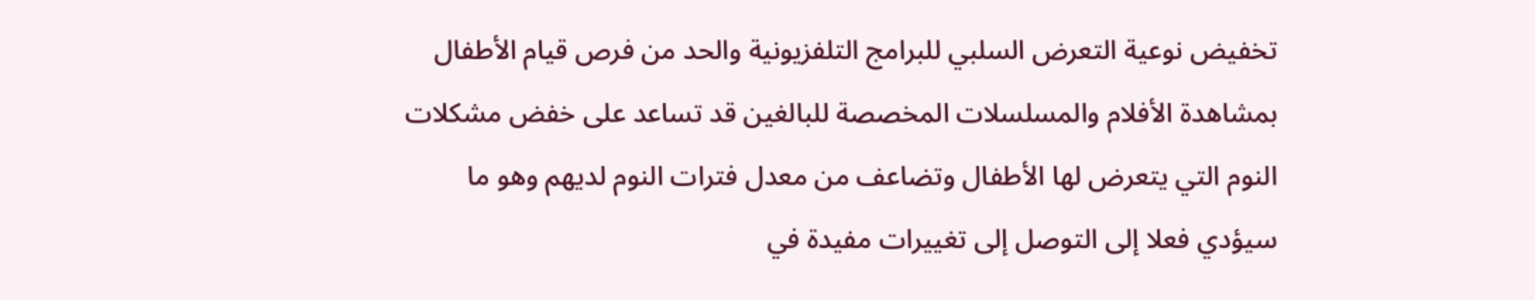تخفيض نوعية التعرض السلبي للبرامج التلفزيونية والحد من فرص قيام الأطفال بمشاهدة الأفلام والمسلسلات المخصصة للبالغين قد تساعد على خفض مشكلات النوم التي يتعرض لها الأطفال وتضاعف من معدل فترات النوم لديهم وهو ما سيؤدي فعلا إلى التوصل إلى تغييرات مفيدة في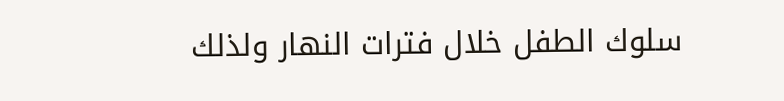سلوك الطفل خلال فترات النهار ولذلك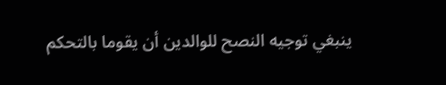ينبغي توجيه النصح للوالدين أن يقوما بالتحكم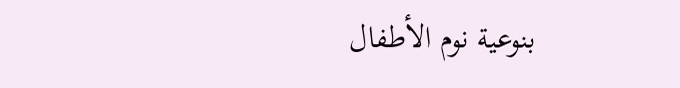بنوعية نوم الأطفال